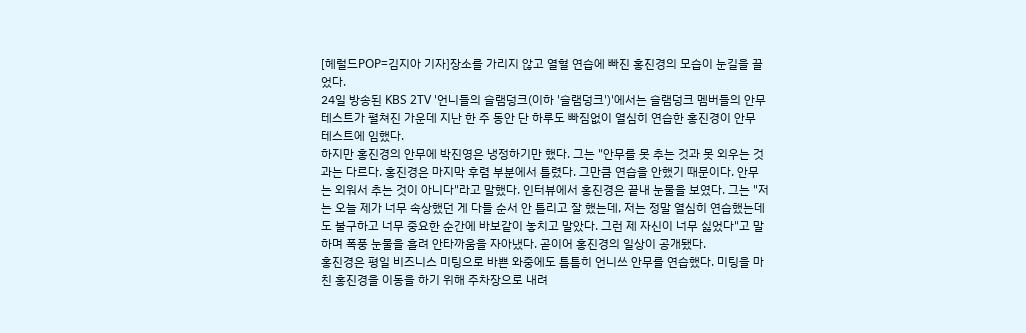[헤럴드POP=김지아 기자]장소를 가리지 않고 열혈 연습에 빠진 홍진경의 모습이 눈길을 끌었다.
24일 방송된 KBS 2TV '언니들의 슬램덩크(이하 '슬램덩크')'에서는 슬램덩크 멤버들의 안무 테스트가 펼쳐진 가운데 지난 한 주 동안 단 하루도 빠짐없이 열심히 연습한 홍진경이 안무 테스트에 임했다.
하지만 홍진경의 안무에 박진영은 냉정하기만 했다. 그는 "안무를 못 추는 것과 못 외우는 것과는 다르다. 홍진경은 마지막 후렴 부분에서 틀렸다. 그만큼 연습을 안했기 때문이다. 안무는 외워서 추는 것이 아니다"라고 말했다. 인터뷰에서 홍진경은 끝내 눈물을 보였다. 그는 "저는 오늘 제가 너무 속상했던 게 다들 순서 안 틀리고 잘 했는데, 저는 정말 열심히 연습했는데도 불구하고 너무 중요한 순간에 바보같이 놓치고 말았다. 그런 제 자신이 너무 싫었다"고 말하며 폭풍 눈물을 흘려 안타까움을 자아냈다. 곧이어 홍진경의 일상이 공개됐다.
홍진경은 평일 비즈니스 미팅으로 바쁜 와중에도 틈틈히 언니쓰 안무를 연습했다. 미팅을 마친 홍진경을 이동을 하기 위해 주차장으로 내려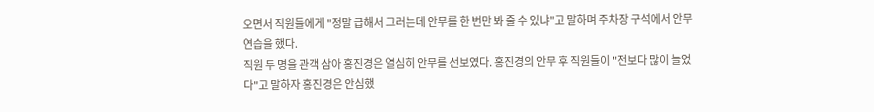오면서 직원들에게 "정말 급해서 그러는데 안무를 한 번만 봐 줄 수 있냐"고 말하며 주차장 구석에서 안무 연습을 했다.
직원 두 명을 관객 삼아 홍진경은 열심히 안무를 선보였다. 홍진경의 안무 후 직원들이 "전보다 많이 늘었다"고 말하자 홍진경은 안심했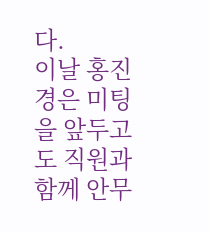다.
이날 홍진경은 미팅을 앞두고도 직원과 함께 안무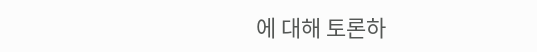에 대해 토론하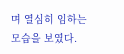며 열심히 임하는 모습을 보였다.